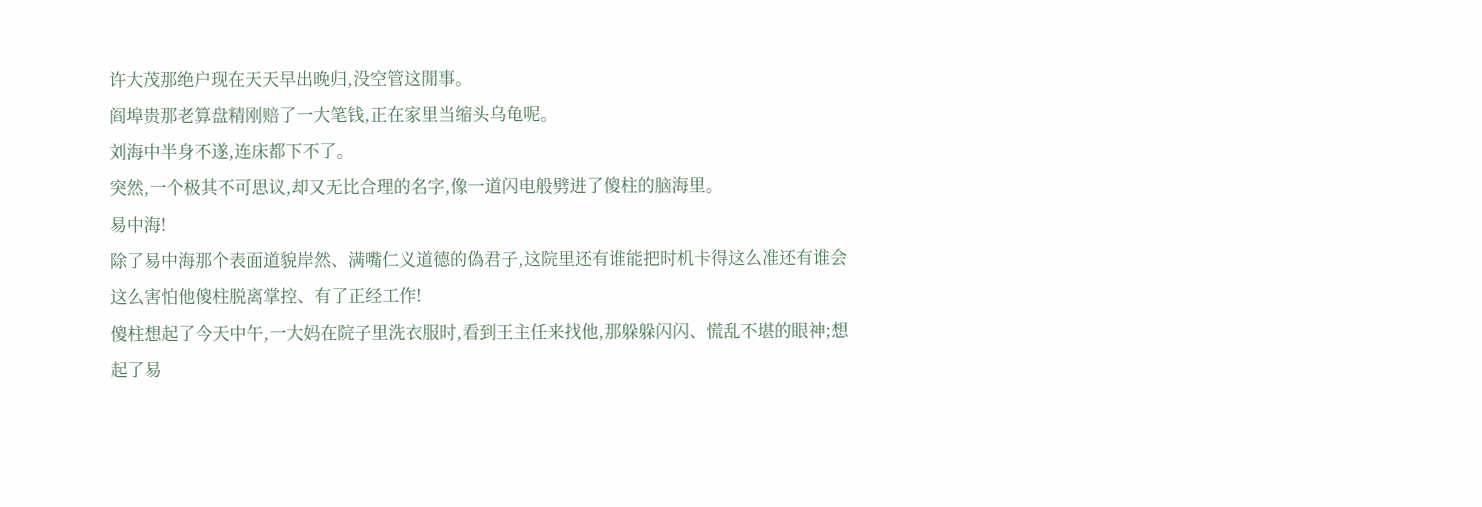许大茂那绝户现在天天早出晚归,没空管这閒事。
阎埠贵那老算盘精刚赔了一大笔钱,正在家里当缩头乌龟呢。
刘海中半身不遂,连床都下不了。
突然,一个极其不可思议,却又无比合理的名字,像一道闪电般劈进了傻柱的脑海里。
易中海!
除了易中海那个表面道貌岸然、满嘴仁义道德的偽君子,这院里还有谁能把时机卡得这么准还有谁会这么害怕他傻柱脱离掌控、有了正经工作!
傻柱想起了今天中午,一大妈在院子里洗衣服时,看到王主任来找他,那躲躲闪闪、慌乱不堪的眼神;想起了易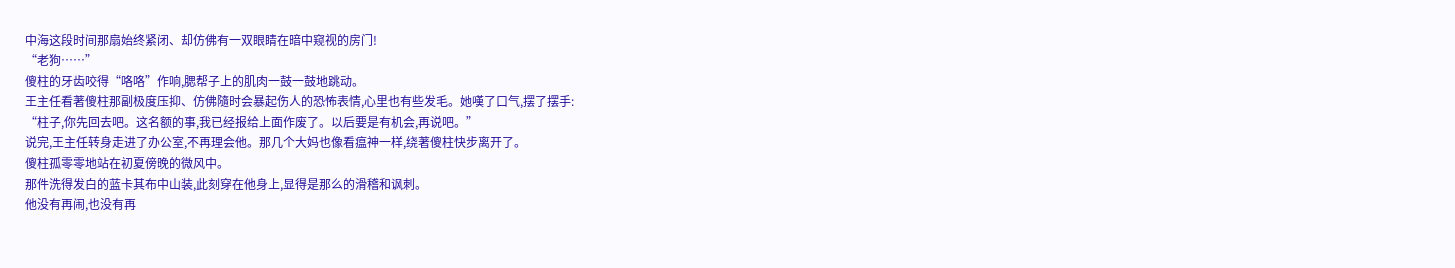中海这段时间那扇始终紧闭、却仿佛有一双眼睛在暗中窥视的房门!
“老狗……”
傻柱的牙齿咬得“咯咯”作响,腮帮子上的肌肉一鼓一鼓地跳动。
王主任看著傻柱那副极度压抑、仿佛隨时会暴起伤人的恐怖表情,心里也有些发毛。她嘆了口气,摆了摆手:
“柱子,你先回去吧。这名额的事,我已经报给上面作废了。以后要是有机会,再说吧。”
说完,王主任转身走进了办公室,不再理会他。那几个大妈也像看瘟神一样,绕著傻柱快步离开了。
傻柱孤零零地站在初夏傍晚的微风中。
那件洗得发白的蓝卡其布中山装,此刻穿在他身上,显得是那么的滑稽和讽刺。
他没有再闹,也没有再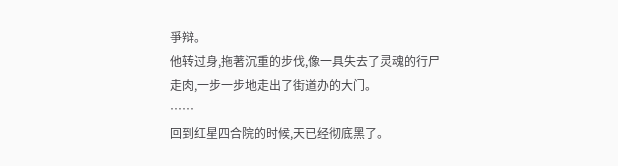爭辩。
他转过身,拖著沉重的步伐,像一具失去了灵魂的行尸走肉,一步一步地走出了街道办的大门。
……
回到红星四合院的时候,天已经彻底黑了。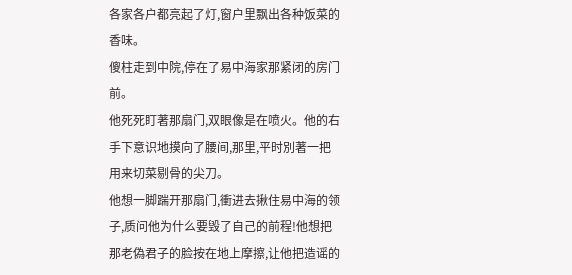各家各户都亮起了灯,窗户里飘出各种饭菜的香味。
傻柱走到中院,停在了易中海家那紧闭的房门前。
他死死盯著那扇门,双眼像是在喷火。他的右手下意识地摸向了腰间,那里,平时別著一把用来切菜剔骨的尖刀。
他想一脚踹开那扇门,衝进去揪住易中海的领子,质问他为什么要毁了自己的前程!他想把那老偽君子的脸按在地上摩擦,让他把造谣的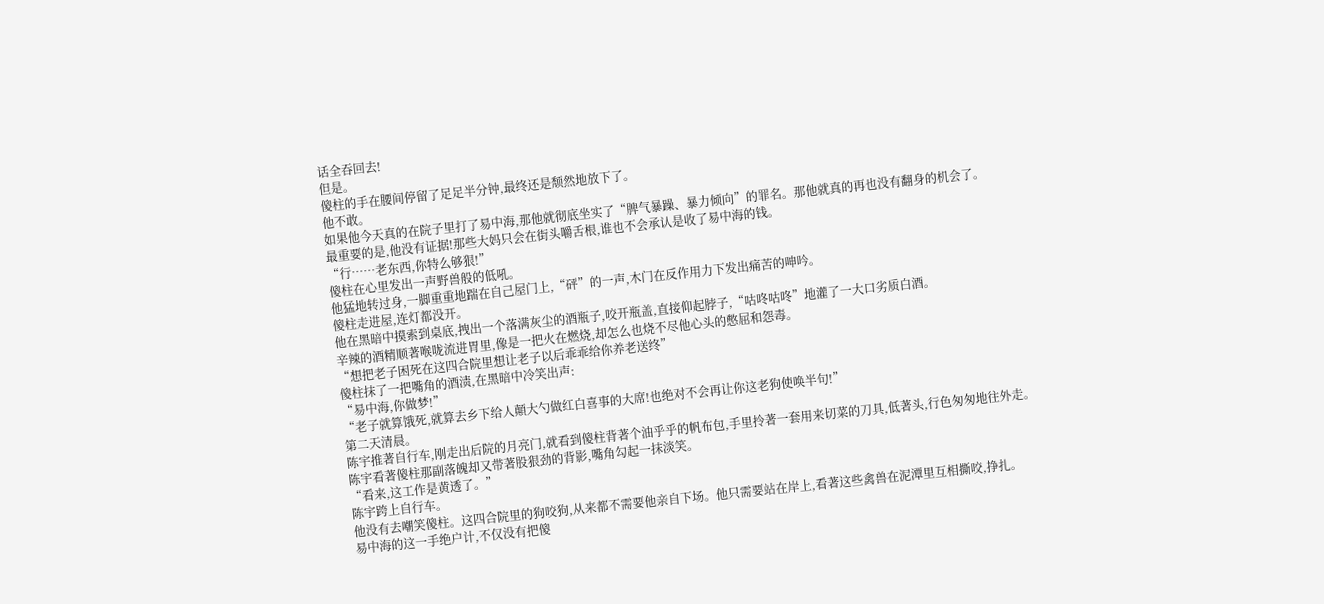话全吞回去!
但是。
傻柱的手在腰间停留了足足半分钟,最终还是颓然地放下了。
他不敢。
如果他今天真的在院子里打了易中海,那他就彻底坐实了“脾气暴躁、暴力倾向”的罪名。那他就真的再也没有翻身的机会了。
最重要的是,他没有证据!那些大妈只会在街头嚼舌根,谁也不会承认是收了易中海的钱。
“行……老东西,你特么够狠!”
傻柱在心里发出一声野兽般的低吼。
他猛地转过身,一脚重重地踹在自己屋门上,“砰”的一声,木门在反作用力下发出痛苦的呻吟。
傻柱走进屋,连灯都没开。
他在黑暗中摸索到桌底,拽出一个落满灰尘的酒瓶子,咬开瓶盖,直接仰起脖子,“咕咚咕咚”地灌了一大口劣质白酒。
辛辣的酒精顺著喉咙流进胃里,像是一把火在燃烧,却怎么也烧不尽他心头的憋屈和怨毒。
“想把老子困死在这四合院里想让老子以后乖乖给你养老送终”
傻柱抹了一把嘴角的酒渍,在黑暗中冷笑出声:
“易中海,你做梦!”
“老子就算饿死,就算去乡下给人顛大勺做红白喜事的大席!也绝对不会再让你这老狗使唤半句!”
第二天清晨。
陈宇推著自行车,刚走出后院的月亮门,就看到傻柱背著个油乎乎的帆布包,手里拎著一套用来切菜的刀具,低著头,行色匆匆地往外走。
陈宇看著傻柱那副落魄却又带著股狠劲的背影,嘴角勾起一抹淡笑。
“看来,这工作是黄透了。”
陈宇跨上自行车。
他没有去嘲笑傻柱。这四合院里的狗咬狗,从来都不需要他亲自下场。他只需要站在岸上,看著这些禽兽在泥潭里互相撕咬,挣扎。
易中海的这一手绝户计,不仅没有把傻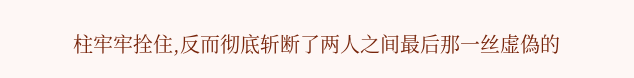柱牢牢拴住,反而彻底斩断了两人之间最后那一丝虚偽的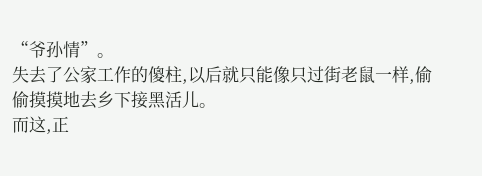“爷孙情”。
失去了公家工作的傻柱,以后就只能像只过街老鼠一样,偷偷摸摸地去乡下接黑活儿。
而这,正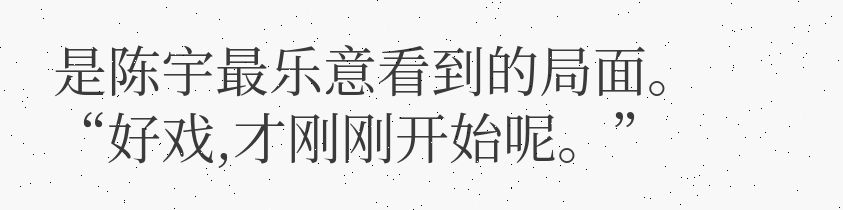是陈宇最乐意看到的局面。
“好戏,才刚刚开始呢。”